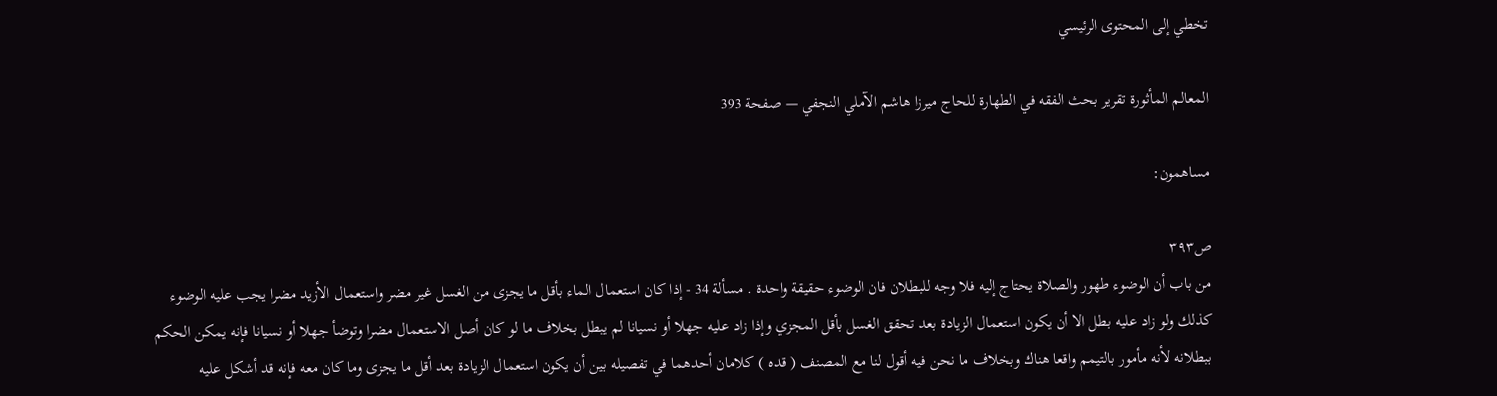تخطي إلى المحتوى الرئيسي

المعالم المأثورة تقرير بحث الفقه في الطهارة للحاج ميرزا هاشم الآملي النجفي — صفحة 393

مساهمون:

ص٣٩٣
من باب أن الوضوء طهور والصلاة يحتاج إليه فلا وجه للبطلان فان الوضوء حقيقة واحدة . مسألة 34 - إذا كان استعمال الماء بأقل ما يجزى من الغسل غير مضر واستعمال الأزيد مضرا يجب عليه الوضوء كذلك ولو زاد عليه بطل الا أن يكون استعمال الزيادة بعد تحقق الغسل بأقل المجزي وإذا زاد عليه جهلا أو نسيانا لم يبطل بخلاف ما لو كان أصل الاستعمال مضرا وتوضأ جهلا أو نسيانا فإنه يمكن الحكم ببطلانه لأنه مأمور بالتيمم واقعا هناك وبخلاف ما نحن فيه أقول لنا مع المصنف ( قده ) كلامان أحدهما في تفصيله بين أن يكون استعمال الزيادة بعد أقل ما يجزى وما كان معه فإنه قد أشكل عليه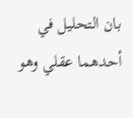بان التحليل في أحدهما عقلي وهو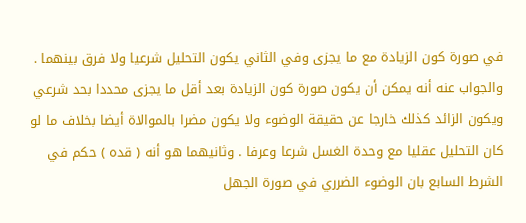في صورة كون الزيادة مع ما يجزى وفي الثاني يكون التحليل شرعيا ولا فرق بينهما . والجواب عنه أنه يمكن أن يكون صورة كون الزيادة بعد أقل ما يجزى محددا بحد شرعي ويكون الزائد كذلك خارجا عن حقيقة الوضوء ولا يكون مضرا بالموالاة أيضا بخلاف ما لو كان التحليل عقليا مع وحدة الغسل شرعا وعرفا . وثانيهما هو أنه ( قده ) حكم في الشرط السابع بان الوضوء الضرري في صورة الجهل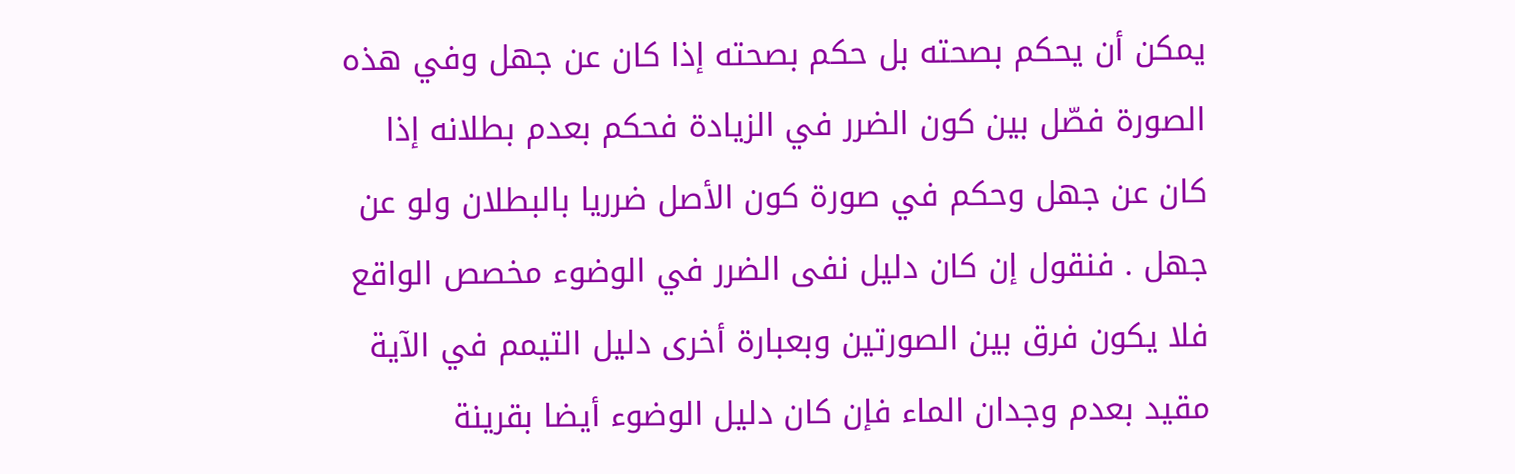يمكن أن يحكم بصحته بل حكم بصحته إذا كان عن جهل وفي هذه الصورة فصّل بين كون الضرر في الزيادة فحكم بعدم بطلانه إذا كان عن جهل وحكم في صورة كون الأصل ضرريا بالبطلان ولو عن جهل . فنقول إن كان دليل نفى الضرر في الوضوء مخصص الواقع فلا يكون فرق بين الصورتين وبعبارة أخرى دليل التيمم في الآية مقيد بعدم وجدان الماء فإن كان دليل الوضوء أيضا بقرينة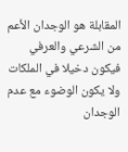المقابلة هو الوجدان الأعم من الشرعي والعرفي فيكون دخيلا في الملكات ولا يكون الوضوء مع عدم الوجدان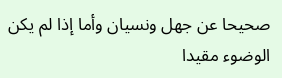صحيحا عن جهل ونسيان وأما إذا لم يكن الوضوء مقيدا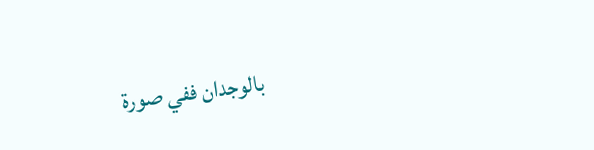بالوجدان ففي صورة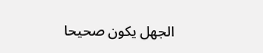الجهل يكون صحيحا